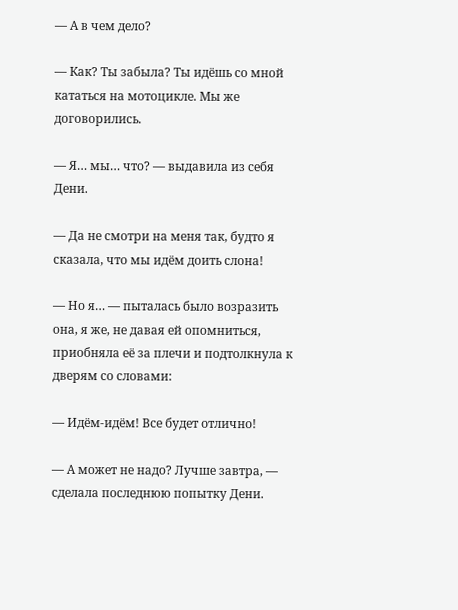— А в чем дело?

— Как? Ты забыла? Ты идёшь со мной кататься на мотоцикле. Мы же договорились.

— Я… мы… что? — выдавила из себя Дени.

— Да не смотри на меня так, будто я сказала, что мы идём доить слона!

— Но я… — пыталась было возразить она, я же, не давая ей опомниться, приобняла её за плечи и подтолкнула к дверям со словами:

— Идём-идём! Все будет отлично!

— А может не надо? Лучше завтра, — сделала последнюю попытку Дени.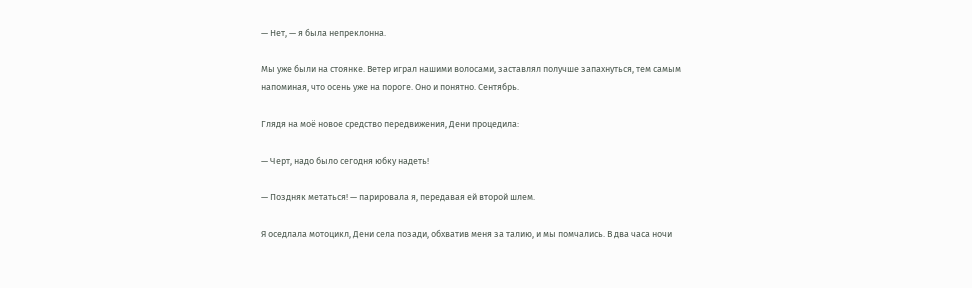— Нет, — я была непреклонна.

Мы уже были на стоянке. Ветер играл нашими волосами, заставлял получше запахнуться, тем самым напоминая, что осень уже на пороге. Оно и понятно. Сентябрь.

Глядя на моё новое средство передвижения, Дени процедила:

— Черт, надо было сегодня юбку надеть!

— Поздняк метаться! — парировала я, передавая ей второй шлем.

Я оседлала мотоцикл, Дени села позади, обхватив меня за талию, и мы помчались. В два часа ночи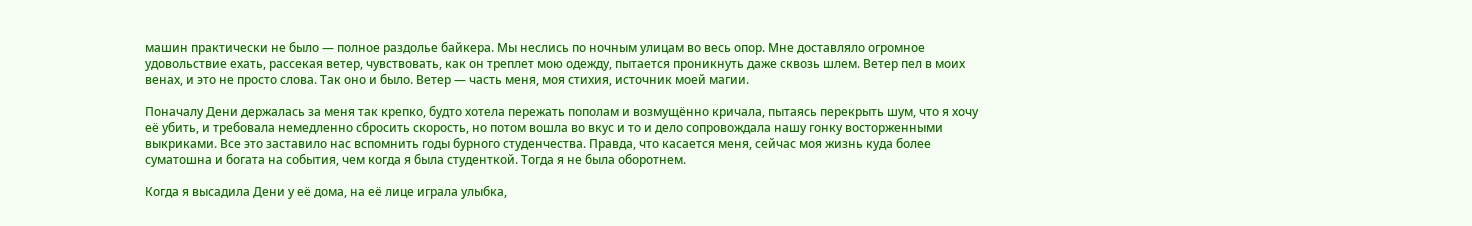машин практически не было — полное раздолье байкера. Мы неслись по ночным улицам во весь опор. Мне доставляло огромное удовольствие ехать, рассекая ветер, чувствовать, как он треплет мою одежду, пытается проникнуть даже сквозь шлем. Ветер пел в моих венах, и это не просто слова. Так оно и было. Ветер — часть меня, моя стихия, источник моей магии.

Поначалу Дени держалась за меня так крепко, будто хотела пережать пополам и возмущённо кричала, пытаясь перекрыть шум, что я хочу её убить, и требовала немедленно сбросить скорость, но потом вошла во вкус и то и дело сопровождала нашу гонку восторженными выкриками. Все это заставило нас вспомнить годы бурного студенчества. Правда, что касается меня, сейчас моя жизнь куда более суматошна и богата на события, чем когда я была студенткой. Тогда я не была оборотнем.

Когда я высадила Дени у её дома, на её лице играла улыбка,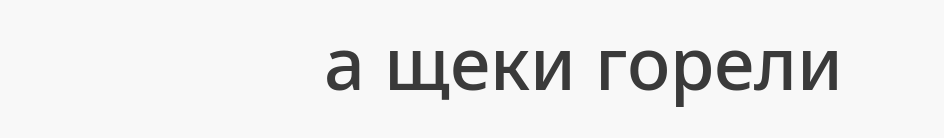а щеки горели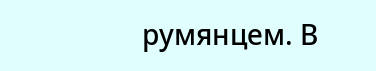румянцем. В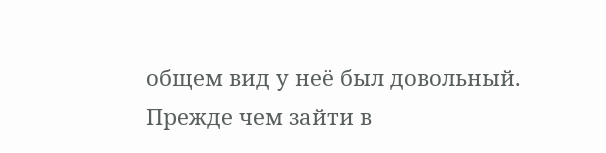общем вид у неё был довольный. Прежде чем зайти в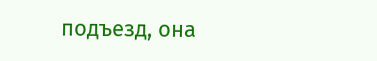подъезд, она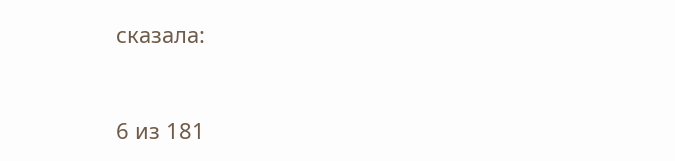сказала:



6 из 181